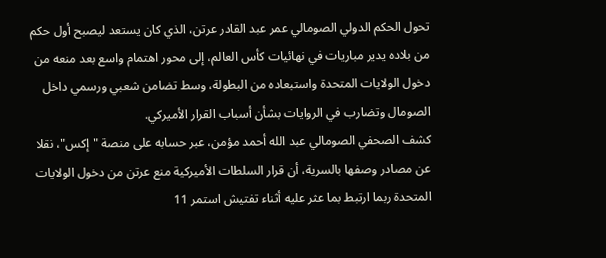تحول الحكم الدولي الصومالي عمر عبد القادر عرتن، الذي كان يستعد ليصبح أول حكم من بلاده يدير مباريات في نهائيات كأس العالم، إلى محور اهتمام واسع بعد منعه من دخول الولايات المتحدة واستبعاده من البطولة، وسط تضامن شعبي ورسمي داخل الصومال وتضارب في الروايات بشأن أسباب القرار الأميركي.
كشف الصحفي الصومالي عبد الله أحمد مؤمن، عبر حسابه على منصة "إكس"، نقلا عن مصادر وصفها بالسرية، أن قرار السلطات الأميركية منع عرتن من دخول الولايات المتحدة ربما ارتبط بما عثر عليه أثناء تفتيش استمر 11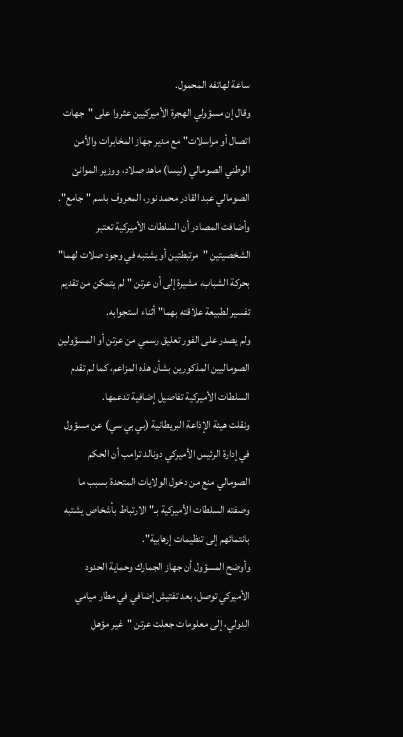ساعة لهاتفه المحمول.
وقال إن مسؤولي الهجرة الأميركيين عثروا على "جهات اتصال أو مراسلات" مع مدير جهاز المخابرات والأمن الوطني الصومالي (نيسا) ماهد صلاد، ووزير الموانئ الصومالي عبد القادر محمد نور، المعروف باسم "جامع".
وأضافت المصادر أن السلطات الأميركية تعتبر الشخصيتين "مرتبطتين أو يشتبه في وجود صلات لهما" بحركة الشباب، مشيرة إلى أن عرتن "لم يتمكن من تقديم تفسير لطبيعة علاقته بهما" أثناء استجوابه.
ولم يصدر على الفور تعليق رسمي من عرتن أو المسؤولين الصوماليين المذكورين بشأن هذه المزاعم، كما لم تقدم السلطات الأميركية تفاصيل إضافية تدعمها.
ونقلت هيئة الإذاعة البريطانية (بي بي سي) عن مسؤول في إدارة الرئيس الأميركي دونالد ترامب أن الحكم الصومالي منع من دخول الولايات المتحدة بسبب ما وصفته السلطات الأميركية بـ"الارتباط بأشخاص يشتبه بانتمائهم إلى تنظيمات إرهابية".
وأوضح المسؤول أن جهاز الجمارك وحماية الحدود الأميركي توصل، بعد تفتيش إضافي في مطار ميامي الدولي، إلى معلومات جعلت عرتن "غير مؤهل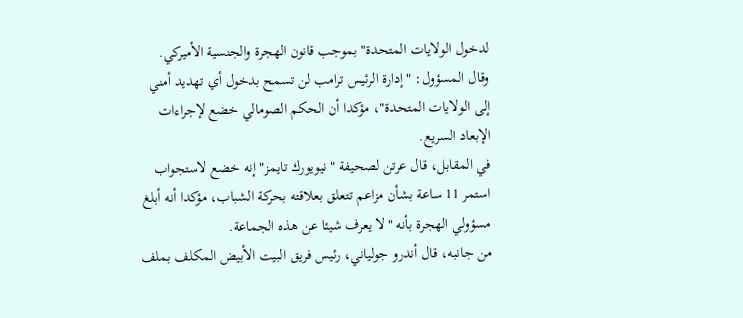لدخول الولايات المتحدة" بموجب قانون الهجرة والجنسية الأميركي.
وقال المسؤول: "إدارة الرئيس ترامب لن تسمح بدخول أي تهديد أمني إلى الولايات المتحدة"، مؤكدا أن الحكم الصومالي خضع لإجراءات الإبعاد السريع.
في المقابل، قال عرتن لصحيفة "نيويورك تايمز" إنه خضع لاستجواب استمر 11 ساعة بشأن مزاعم تتعلق بعلاقته بحركة الشباب، مؤكدا أنه أبلغ مسؤولي الهجرة بأنه "لا يعرف شيئا عن هذه الجماعة.
من جانبه، قال أندرو جولياني، رئيس فريق البيت الأبيض المكلف بملف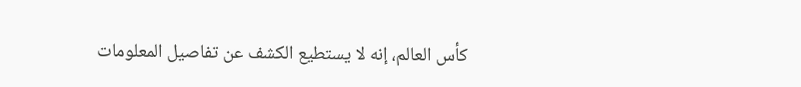كأس العالم، إنه لا يستطيع الكشف عن تفاصيل المعلومات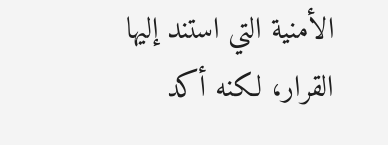الأمنية التي استند إليها القرار، لكنه أكد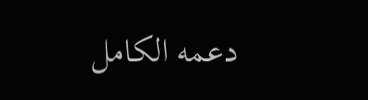دعمه الكامل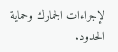لإجراءات الجمارك وحماية الحدود.